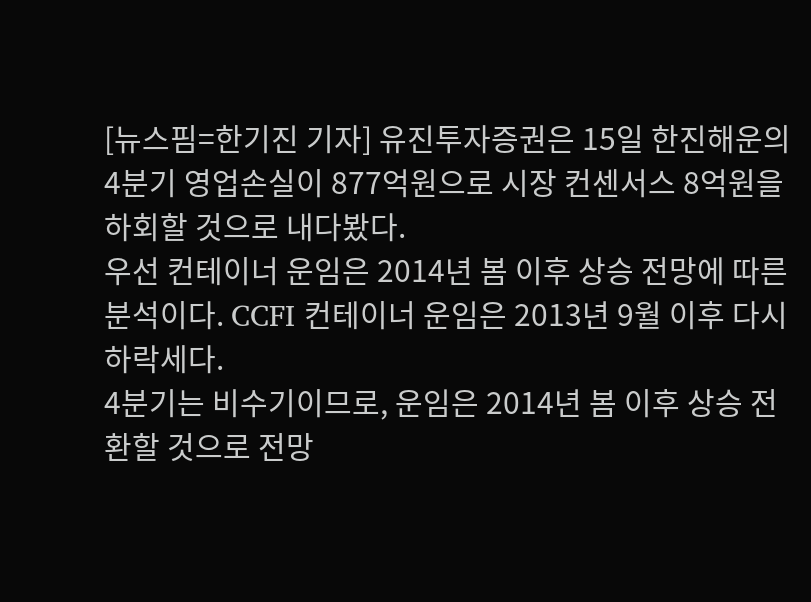[뉴스핌=한기진 기자] 유진투자증권은 15일 한진해운의 4분기 영업손실이 877억원으로 시장 컨센서스 8억원을 하회할 것으로 내다봤다.
우선 컨테이너 운임은 2014년 봄 이후 상승 전망에 따른 분석이다. CCFI 컨테이너 운임은 2013년 9월 이후 다시 하락세다.
4분기는 비수기이므로, 운임은 2014년 봄 이후 상승 전환할 것으로 전망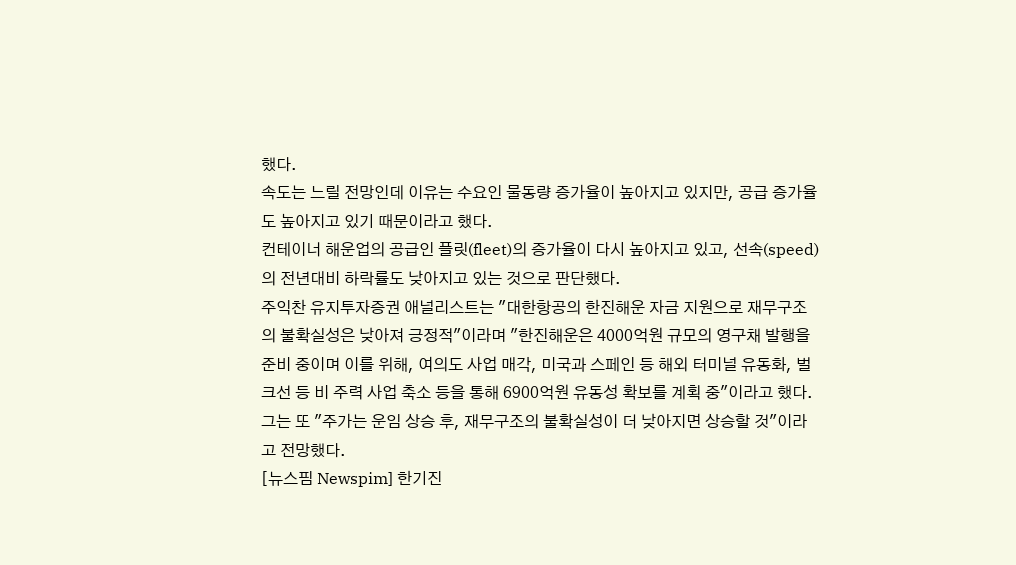했다.
속도는 느릴 전망인데 이유는 수요인 물동량 증가율이 높아지고 있지만, 공급 증가율도 높아지고 있기 때문이라고 했다.
컨테이너 해운업의 공급인 플릿(fleet)의 증가율이 다시 높아지고 있고, 선속(speed)의 전년대비 하락률도 낮아지고 있는 것으로 판단했다.
주익찬 유지투자증권 애널리스트는 "대한항공의 한진해운 자금 지원으로 재무구조의 불확실성은 낮아져 긍정적"이라며 "한진해운은 4000억원 규모의 영구채 발행을 준비 중이며 이를 위해, 여의도 사업 매각, 미국과 스페인 등 해외 터미널 유동화, 벌크선 등 비 주력 사업 축소 등을 통해 6900억원 유동성 확보를 계획 중"이라고 했다.
그는 또 "주가는 운임 상승 후, 재무구조의 불확실성이 더 낮아지면 상승할 것"이라고 전망했다.
[뉴스핌 Newspim] 한기진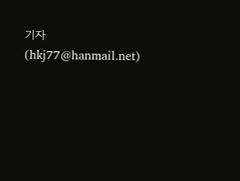기자 (hkj77@hanmail.net)